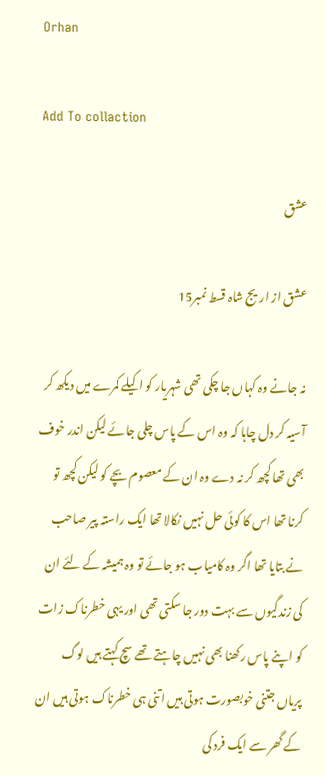Orhan

Add To collaction

عشق

عشق از اریج شاہ قسط نمبر15

نہ جانے وہ کہاں جا چکی تھی شہریار کو اکیلے کمرے میں دیکھ کر آسیہ کر دل چاہا کہ وہ اس کے پاس چلی جائے لیکن اندر خوف بھی تھا کچھ کر نہ دے وہ ان کے معصوم بچے کو لیکن کچھ تو کرنا تھا اس کا کوئی حل نہیں نکالا تھا ایک راستہ پیر صاحب نے بتایا تھا اگر وہ کامیاب ہو جائے تو وہ ہمیشہ کے لئے ان کی زندگیوں سے بہت دور جا سکتی تھی اور یہی خطرناک زات کو اپنے پاس رکھنا بھی نہیں چاہتے تھے سچ کہتے ہیں لوگ پریاں جتنی خوبصورت ہوتی ہیں اتنی ہی خطرناک ہوتی ہیں ان کے گھر سے ایک فرد کی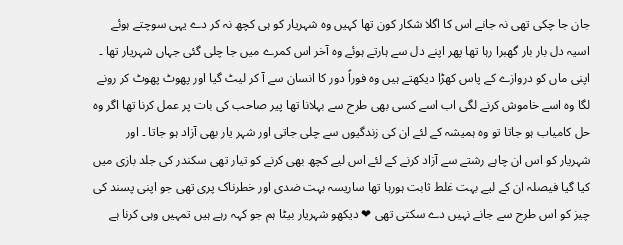جان جا چکی تھی نہ جانے اس کا اگلا شکار کون تھا کہیں وہ شہریار کو ہی کچھ نہ کر دے یہی سوچتے ہوئے اسیہ دل بار بار گھبرا رہا تھا پھر اپنے دل سے ہارتے ہوئے وہ آخر اس کمرے میں جا چلی گئی جہاں شہریار تھا ۔ اپنی ماں کو دروازے کے پاس کھڑا دیکھتے ہیں وہ فوراً دور کا انسان سے آ کر لیٹ گیا اور پھوٹ پھوٹ کر رونے لگا وہ اسے خاموش کرنے لگی اب اسے کسی بھی طرح سے بہلانا تھا پیر صاحب کی بات پر عمل کرنا تھا اگر وہ حل کامیاب ہو جاتا تو وہ ہمیشہ کے لئے ان کی زندگیوں سے چلی جاتی اور شہر یار بھی آزاد ہو جاتا ۔ اور شہریار کو اس ان چاہے رشتے سے آزاد کرنے کے لئے اس لیے کچھ بھی کرنے کو تیار تھی سکندر کی جلد بازی میں کیا گیا فیصلہ ان کے لیے بہت غلط ثابت ہورہا تھا ساریسہ بہت ضدی اور خطرناک پری تھی جو اپنی پسند کی چیز کو اس طرح سے جانے نہیں دے سکتی تھی ❤ دیکھو شہریار بیٹا ہم جو کہہ رہے ہیں تمہیں وہی کرنا ہے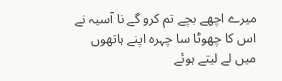میرے اچھے بچے تم کرو گے نا آسیہ نے اس کا چھوٹا سا چہرہ اپنے ہاتھوں میں لے لیتے ہوئے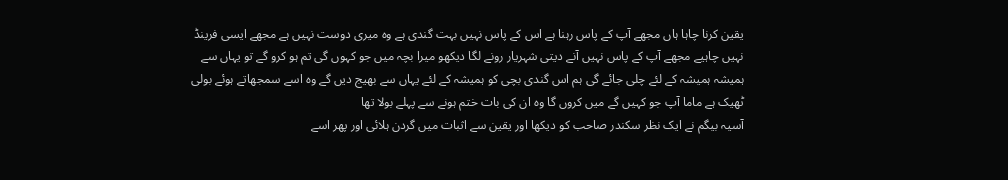یقین کرنا چاہا ہاں مجھے آپ کے پاس رہنا ہے اس کے پاس نہیں بہت گندی ہے وہ میری دوست نہیں ہے مجھے ایسی فرینڈ نہیں چاہیے مجھے آپ کے پاس نہیں آنے دیتی شہریار رونے لگا دیکھو میرا بچہ میں جو کہوں گی تم ہو کرو گے تو یہاں سے ہمیشہ ہمیشہ کے لئے چلی جائے گی ہم اس گندی بچی کو ہمیشہ کے لئے یہاں سے بھیج دیں گے وہ اسے سمجھاتے ہوئے بولی ٹھیک ہے ماما آپ جو کہیں گے میں کروں گا وہ ان کی بات ختم ہونے سے پہلے بولا تھا
آسیہ بیگم نے ایک نظر سکندر صاحب کو دیکھا اور یقین سے اثبات میں گردن ہلائی اور پھر اسے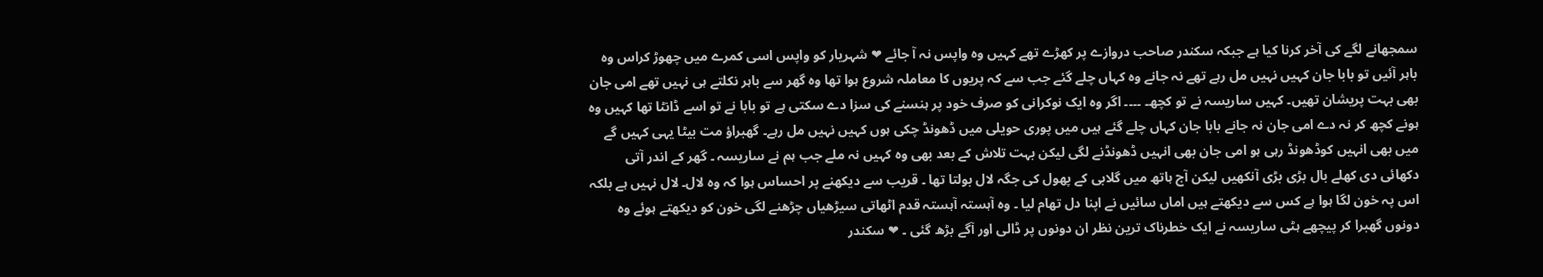سمجھانے لگے کی آخر کرنا کیا ہے جبکہ سکندر صاحب دروازے پر کھڑے تھے کہیں وہ واپس نہ آ جائے ❤ شہریار کو واپس اسی کمرے میں چھوڑ کراس وہ باہر آئیں تو بابا جان کہیں نہیں مل رہے تھے نہ جانے وہ کہاں چلے گئے جب سے کہ پریوں کا معاملہ شروع ہوا تھا وہ گھر سے باہر نکلتے ہی نہیں تھے امی جان بھی بہت پریشان تھیں۔ کہیں ساریسہ نے تو کچھ۔ ۔۔۔۔ اگر وہ ایک نوکرانی کو صرف خود پر ہنسنے کی سزا دے سکتی ہے تو بابا نے تو اسے ڈانٹا تھا کہیں وہ ہونے کچھ کر نہ دے امی جان نہ جانے بابا جان کہاں چلے گئے ہیں میں پوری حویلی میں ڈھونڈ چکی ہوں کہیں نہیں مل رہے۔ گھبراؤ مت بیٹا یہی کہیں گے میں بھی انہیں کوڈھونڈ رہی ہو امی جان بھی انہیں ڈھونڈنے لگی لیکن بہت تلاش کے بعد بھی وہ کہیں نہ ملے جب ہم نے ساریسہ ۔ گھر کے اندر آتی دکھائی دی کھلے بال بڑی بڑی آنکھیں لیکن آج ہاتھ میں گلابی کے پھول کی جگہ لال بولتا تھا ۔ قریب سے دیکھنے پر احساس ہوا کہ وہ لال۔ لال نہیں ہے بلکہ اس پہ خون لگا ہوا ہے کس سے دیکھتے ہیں اماں سائیں نے اپنا دل تھام لیا ۔ وہ آہستہ آہستہ قدم اٹھاتی سیڑھیاں چڑھنے لگی خون کو دیکھتے ہوئے وہ دونوں گھبرا کر پیچھے ہٹی ساریسہ نے ایک خطرناک ترین نظر ان دونوں پر ڈالی اور آگے بڑھ گئی ۔ ❤ سکندر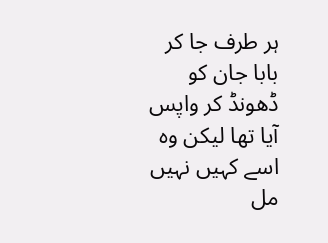ہر طرف جا کر بابا جان کو ڈھونڈ کر واپس آیا تھا لیکن وہ اسے کہیں نہیں مل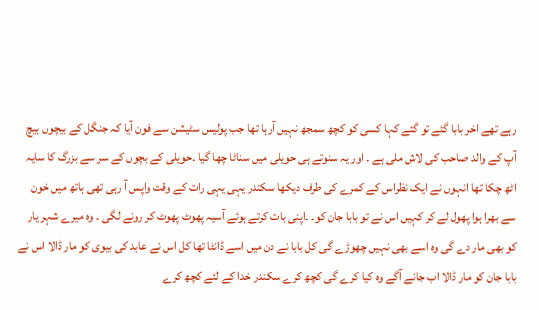رہے تھے اخر بابا گئے تو گئے کہا کسی کو کچھ سمجھ نہیں آرہا تھا جب پولیس سٹیشن سے فون آیا کہ جنگل کے بیچوں بیچ آپ کے والد صاحب کی لاش ملی ہے ۔ اور یہ سنوتے ہی حویلی میں سناٹا چھا گیا ۔حویلی کے بچوں کے سر سے بزرگ کا سایہ اٹھ چکا تھا انہوں نے ایک نظراس کے کمرے کی طرف دیکھا سکندر یہی یہی رات کے وقت واپس آ رہی تھی ہاتھ میں خون سے بھرا ہوا پھول لے کر کہیں اس نے تو بابا جان کو۔ ۔اپنی بات کرتے ہوئے آسیہ پھوٹ پھوٹ کر رونے لگی ۔ وہ میرے شہر یار کو بھی مار دے گی وہ اسے بھی نہیں چھوڑے گی کل بابا نے دن میں اسے ڈانٹا تھا کل اس نے عابد کی بیوی کو مار ڈالا اس نے بابا جان کو مار ڈالا اب جانے آگے وہ کیا کرے گی کچھ کرے سکندر خدا کے لئے کچھ کرے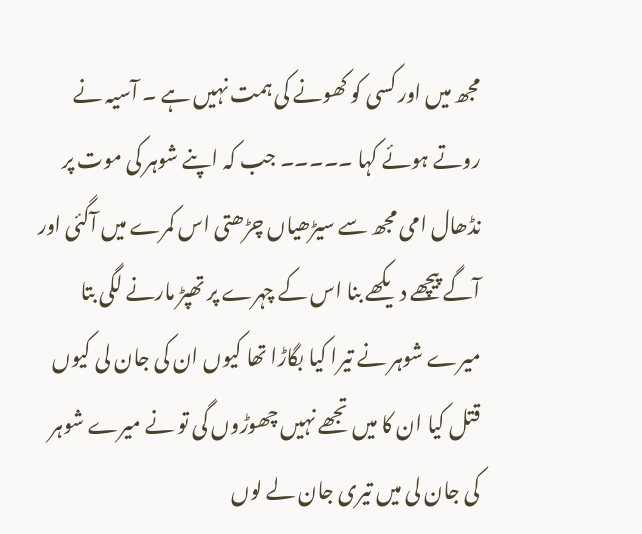مجھ میں اور کسی کو کھونے کی ہمت نہیں ہے ۔ آسیہ نے روتے ہوئے کہا ۔۔۔۔۔ جب کہ اپنے شوہر کی موت پر نڈھال امی مجھ سے سیڑھیاں چڑھتی اس کمرے میں آگئی اور آگے پیچھے دیکھے بنا اس کے چہرے پر تھپڑ مارنے لگی بتا میرے شوہر نے تیرا کیا بگاڑا تھا کیوں ان کی جان لی کیوں قتل کیا ان کا میں تجھے نہیں چھوڑوں گی تو نے میرے شوہر کی جان لی میں تیری جان لے لوں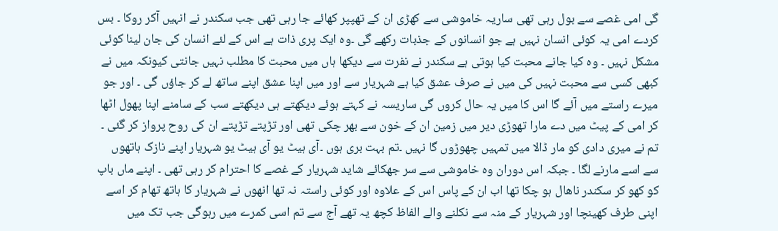گی امی غصے سے بول رہی تھی ساریہ خاموشی سے کھڑی ان کے تھپپر کھائے جا رہی تھی جب سکندر نے انہیں آکر روکا ۔ بس کردے امی یہ کوئی انسان نہیں ہے جو انسانوں کے جذبات رکھے گی ۔وہ ایک پری ذات ہے اس کے لئے انسان کی جان لینا کوئی مشکل نہیں ۔ وہ کیا جانے محبت کیا ہوتی ہے سکندر نے نفرت سے دیکھا ہاں میں محبت کا مطلب نہیں جانتی کیونکہ میں نے کبھی کسی سے محبت نہیں کی میں نے صرف عشق کیا ہے شہریار سے اور میں اپنا عشق اپنے ساتھ لے کر جاؤں گی ۔ اور جو میرے راستے میں آئے گا اس کا میں یہ حال کروں گی ساریسہ نے کہتے ہوئے دیکھتے ہی دیکھتے سب کے سامنے اپنا پھول اٹھا کر امی کے پیٹ میں دے مارا تھوڑی دیر میں زمین ان کے خون سے بھر چکی تھی اور تڑپتے تڑپتے ان کی روح پرواز کر گئی ۔ تم نے میری دادی کو مار ڈالا میں تمہیں چھوڑوں گا نہیں ۔تم بہت بری ہوں ۔آی ہیٹ یو آی ہیٹ یو شہریار اپنے نازک ہاتھوں سے اسے مارنے لگا ۔ جبکہ اس دوران وہ خاموشی سے سر جھکائے شاید شہریار کے غصے کا احترام کر رہی تھی ۔ اپنے ماں باپ کو کھو کر سکندر ناھال ہو چکا تھا اب ان کے پاس اس کے علاوہ اور کوئی راستہ نہ تھا انھوں نے شہریار کا ہاتھ تھام کر اسے اپنی طرف کھینچا اور شہریار کے منہ سے نکلنے والے الفاظ کچھ یہ تھے آج سے تم اسی کمرے میں رہوگی جب تک میں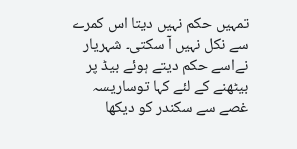تمہیں حکم نہیں دیتا اس کمرے سے نکل نہیں آ سکتی۔ شہریار نےاسے حکم دیتے ہوئے بیڈ پر بیٹھنے کے لئے کہا توساریسہ غصے سے سکندر کو دیکھا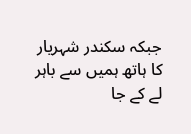جبکہ سکندر شہریار کا ہاتھ ہمیں سے باہر لے کے جا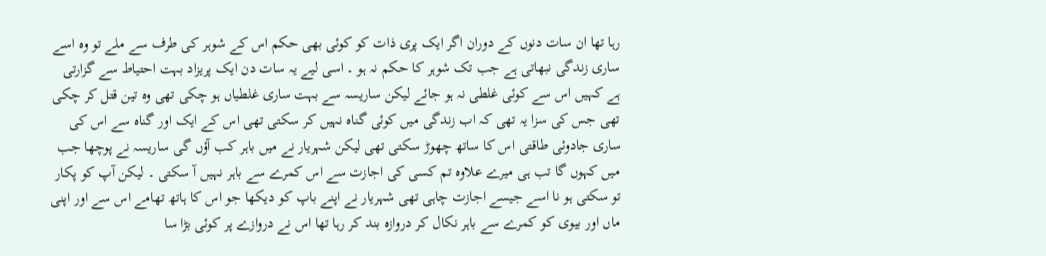رہا تھا ان سات دنوں کے دوران اگر ایک پری ذات کو کوئی بھی حکم اس کے شوہر کی طرف سے ملے تو وہ اسے ساری زندگی نبھاتی ہے جب تک شوہر کا حکم نہ ہو ۔ اسی لیے یہ سات دن ایک پریزاد بہت احتیاط سے گزارتی ہے کہیں اس سے کوئی غلطی نہ ہو جائے لیکن ساریسہ سے بہت ساری غلطیاں ہو چکی تھی وہ تین قتل کر چکی تھی جس کی سزا یہ تھی کہ اب زندگی میں کوئی گناہ نہیں کر سکتی تھی اس کے ایک اور گناہ سے اس کی ساری جادوئی طاقتی اس کا ساتھ چھوڑ سکتی تھی لیکن شہریار نے میں باہر کب آؤں گی ساریسہ نے پوچھا جب میں کہوں گا تب ہی میرے علاوہ تم کسی کی اجازت سے اس کمرے سے باہر نہیں آ سکتی ۔ لیکن آپ کو پکار تو سکتی ہو نا اسے جیسے اجازت چاہی تھی شہریار نے اپنے باپ کو دیکھا جو اس کا ہاتھ تھامے اس سے اور اپنی ماں اور بیوی کو کمرے سے باہر نکال کر دروازہ بند کر رہا تھا اس نے دروازے پر کوئی بڑا سا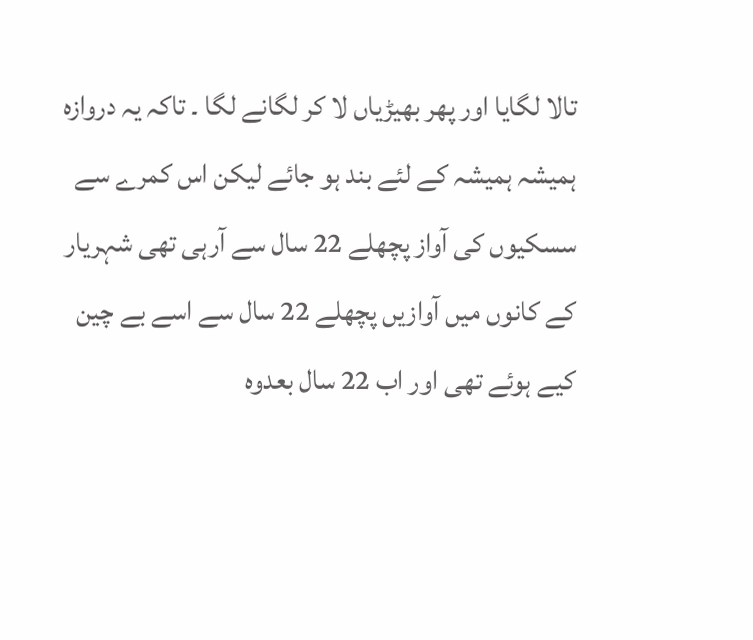تالا لگایا اور پھر بھیڑیاں لا کر لگانے لگا ۔ تاکہ یہ دروازہ ہمیشہ ہمیشہ کے لئے بند ہو جائے لیکن اس کمرے سے سسکیوں کی آواز پچھلے 22 سال سے آرہی تھی شہریار کے کانوں میں آوازیں پچھلے 22 سال سے اسے بے چین کیے ہوئے تھی اور اب 22 سال بعدوہ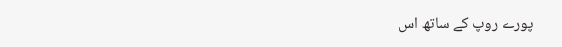پورے روپ کے ساتھ اس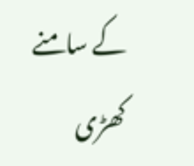کے سامنے کھڑی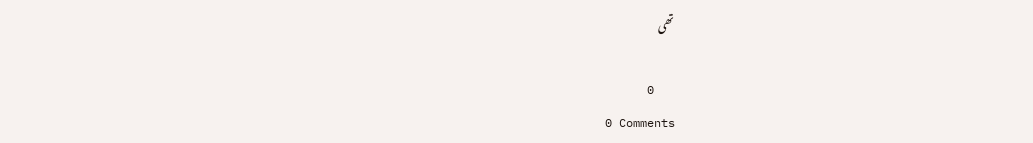تھی

   0
0 Comments